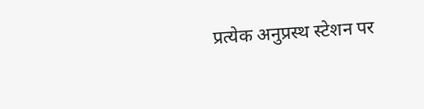प्रत्येक अनुप्रस्थ स्टेशन पर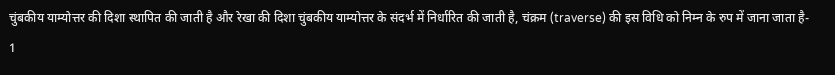चुंबकीय याम्योत्तर की दिशा स्थापित की जाती है और रेखा की दिशा चुंबकीय याम्योत्तर के संदर्भ में निर्धारित की जाती है, चंक्रम (traverse) की इस विधि को निम्न के रुप में जाना जाता है-
1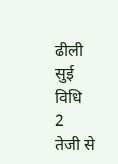ढीली सुई विधि
2
तेजी से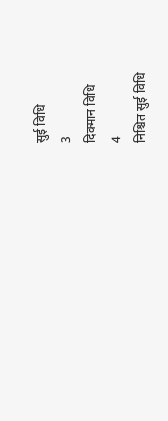सुई विधि
3
दिक्मान विधि
4
निश्चित सुई विधि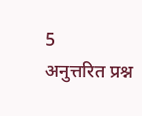5
अनुत्तरित प्रश्न